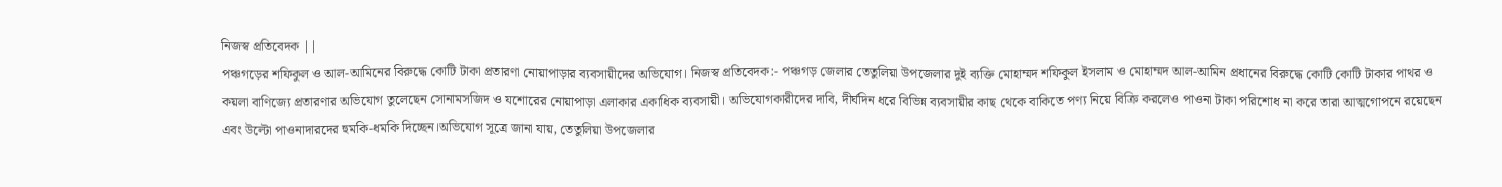নিজস্ব প্রতিবেদক ||
পঞ্চগড়ের শফিকুল ও আল-আমিনের বিরুদ্ধে কোটি টাকা প্রতারণা নোয়াপাড়ার ব্যবসায়ীদের অভিযোগ। নিজস্ব প্রতিবেদক:- পঞ্চগড় জেলার তেতুলিয়া উপজেলার দুই ব্যক্তি মোহাম্মদ শফিকুল ইসলাম ও মোহাম্মদ আল-আমিন প্রধানের বিরুদ্ধে কোটি কোটি টাকার পাথর ও কয়লা বাণিজ্যে প্রতারণার অভিযোগ তুলেছেন সোনামসজিদ ও যশোরের নোয়াপাড়া এলাকার একাধিক ব্যবসায়ী। অভিযোগকারীদের দাবি, দীর্ঘদিন ধরে বিভিন্ন ব্যবসায়ীর কাছ থেকে বাকিতে পণ্য নিয়ে বিক্রি করলেও পাওনা টাকা পরিশোধ না করে তারা আত্মগোপনে রয়েছেন এবং উল্টো পাওনাদারদের হুমকি-ধমকি দিচ্ছেন।অভিযোগ সূত্রে জানা যায়, তেতুলিয়া উপজেলার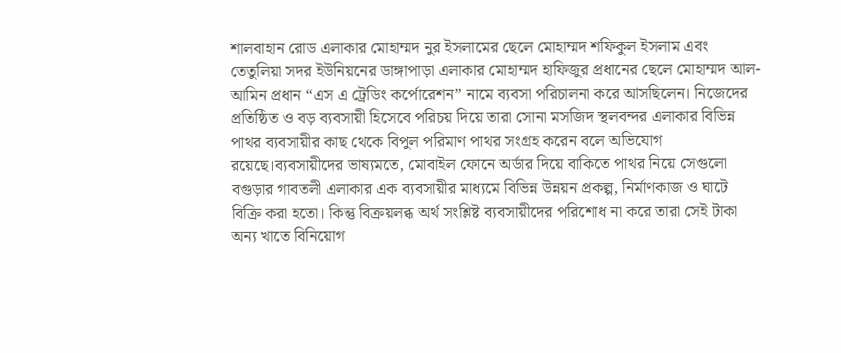শালবাহান রোড এলাকার মোহাম্মদ নুর ইসলামের ছেলে মোহাম্মদ শফিকুল ইসলাম এবং তেতুলিয়া সদর ইউনিয়নের ডাঙ্গাপাড়া এলাকার মোহাম্মদ হাফিজুর প্রধানের ছেলে মোহাম্মদ আল-আমিন প্রধান “এস এ ট্রেডিং কর্পোরেশন” নামে ব্যবসা পরিচালনা করে আসছিলেন। নিজেদের প্রতিষ্ঠিত ও বড় ব্যবসায়ী হিসেবে পরিচয় দিয়ে তারা সোনা মসজিদ স্থলবন্দর এলাকার বিভিন্ন পাথর ব্যবসায়ীর কাছ থেকে বিপুল পরিমাণ পাথর সংগ্রহ করেন বলে অভিযোগ রয়েছে।ব্যবসায়ীদের ভাষ্যমতে, মোবাইল ফোনে অর্ডার দিয়ে বাকিতে পাথর নিয়ে সেগুলো বগুড়ার গাবতলী এলাকার এক ব্যবসায়ীর মাধ্যমে বিভিন্ন উন্নয়ন প্রকল্প, নির্মাণকাজ ও ঘাটে বিক্রি করা হতো। কিন্তু বিক্রয়লব্ধ অর্থ সংশ্লিষ্ট ব্যবসায়ীদের পরিশোধ না করে তারা সেই টাকা অন্য খাতে বিনিয়োগ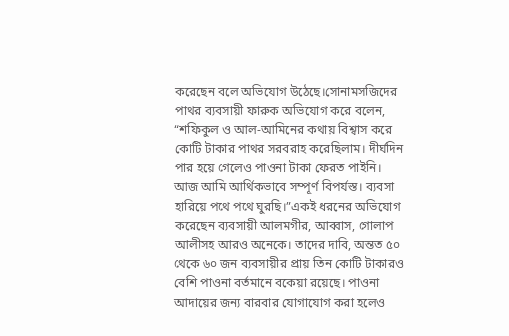করেছেন বলে অভিযোগ উঠেছে।সোনামসজিদের পাথর ব্যবসায়ী ফারুক অভিযোগ করে বলেন, “শফিকুল ও আল-আমিনের কথায় বিশ্বাস করে কোটি টাকার পাথর সরবরাহ করেছিলাম। দীর্ঘদিন পার হয়ে গেলেও পাওনা টাকা ফেরত পাইনি। আজ আমি আর্থিকভাবে সম্পূর্ণ বিপর্যস্ত। ব্যবসা হারিয়ে পথে পথে ঘুরছি।”একই ধরনের অভিযোগ করেছেন ব্যবসায়ী আলমগীর, আব্বাস, গোলাপ আলীসহ আরও অনেকে। তাদের দাবি, অন্তত ৫০ থেকে ৬০ জন ব্যবসায়ীর প্রায় তিন কোটি টাকারও বেশি পাওনা বর্তমানে বকেয়া রয়েছে। পাওনা আদায়ের জন্য বারবার যোগাযোগ করা হলেও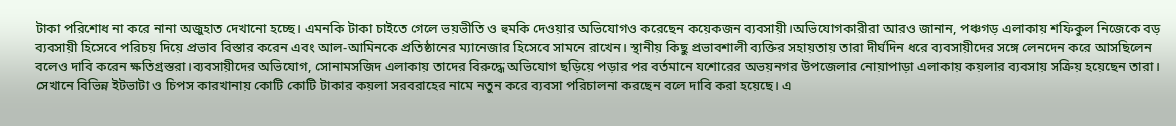টাকা পরিশোধ না করে নানা অজুহাত দেখানো হচ্ছে। এমনকি টাকা চাইতে গেলে ভয়ভীতি ও হুমকি দেওয়ার অভিযোগও করেছেন কয়েকজন ব্যবসায়ী।অভিযোগকারীরা আরও জানান, পঞ্চগড় এলাকায় শফিকুল নিজেকে বড় ব্যবসায়ী হিসেবে পরিচয় দিয়ে প্রভাব বিস্তার করেন এবং আল-আমিনকে প্রতিষ্ঠানের ম্যানেজার হিসেবে সামনে রাখেন। স্থানীয় কিছু প্রভাবশালী ব্যক্তির সহায়তায় তারা দীর্ঘদিন ধরে ব্যবসায়ীদের সঙ্গে লেনদেন করে আসছিলেন বলেও দাবি করেন ক্ষতিগ্রস্তরা।ব্যবসায়ীদের অভিযোগ, সোনামসজিদ এলাকায় তাদের বিরুদ্ধে অভিযোগ ছড়িয়ে পড়ার পর বর্তমানে যশোরের অভয়নগর উপজেলার নোয়াপাড়া এলাকায় কয়লার ব্যবসায় সক্রিয় হয়েছেন তারা। সেখানে বিভিন্ন ইটভাটা ও চিপস কারখানায় কোটি কোটি টাকার কয়লা সরবরাহের নামে নতুন করে ব্যবসা পরিচালনা করছেন বলে দাবি করা হয়েছে। এ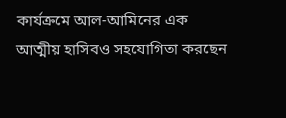কার্যক্রমে আল-আমিনের এক আত্মীয় হাসিবও সহযোগিতা করছেন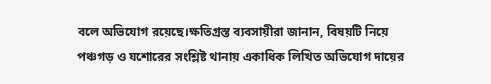বলে অভিযোগ রয়েছে।ক্ষতিগ্রস্ত ব্যবসায়ীরা জানান, বিষয়টি নিয়ে পঞ্চগড় ও যশোরের সংশ্লিষ্ট থানায় একাধিক লিখিত অভিযোগ দায়ের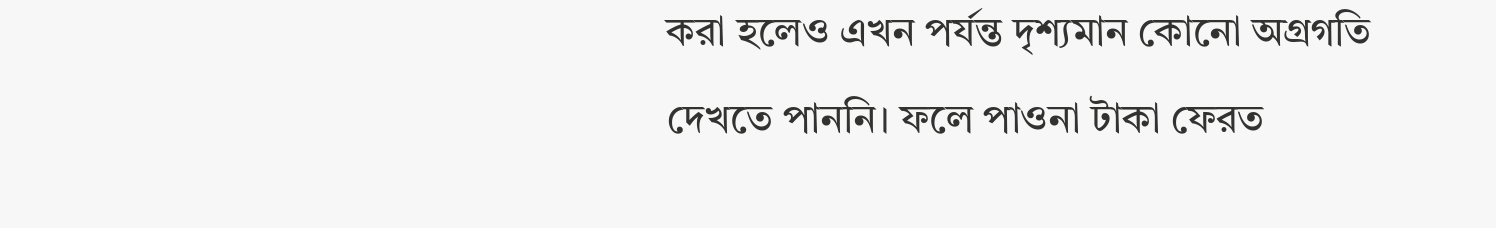করা হলেও এখন পর্যন্ত দৃশ্যমান কোনো অগ্রগতি দেখতে পাননি। ফলে পাওনা টাকা ফেরত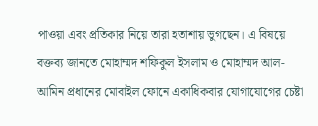পাওয়া এবং প্রতিকার নিয়ে তারা হতাশায় ভুগছেন। এ বিষয়ে বক্তব্য জানতে মোহাম্মদ শফিকুল ইসলাম ও মোহাম্মদ আল-আমিন প্রধানের মোবাইল ফোনে একাধিকবার যোগাযোগের চেষ্টা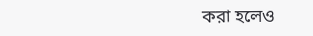করা হলেও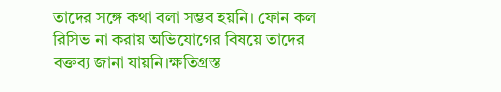তাদের সঙ্গে কথা বলা সম্ভব হয়নি। ফোন কল রিসিভ না করায় অভিযোগের বিষয়ে তাদের বক্তব্য জানা যায়নি।ক্ষতিগ্রস্ত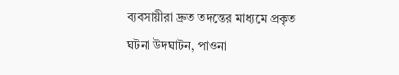ব্যবসায়ীরা দ্রুত তদন্তের মাধ্যমে প্রকৃত ঘটনা উদঘাটন, পাওনা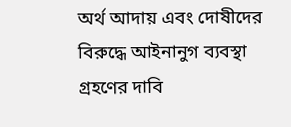অর্থ আদায় এবং দোষীদের বিরুদ্ধে আইনানুগ ব্যবস্থা গ্রহণের দাবি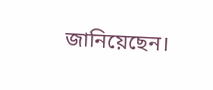জানিয়েছেন।